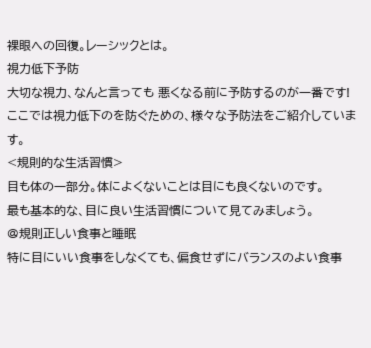裸眼への回復。レーシックとは。
視力低下予防
大切な視力、なんと言っても 悪くなる前に予防するのが一番です!
ここでは視力低下のを防ぐための、様々な予防法をご紹介しています。
<規則的な生活習慣>
目も体の一部分。体によくないことは目にも良くないのです。
最も基本的な、目に良い生活習慣について見てみましょう。
@規則正しい食事と睡眠
特に目にいい食事をしなくても、偏食せずにバランスのよい食事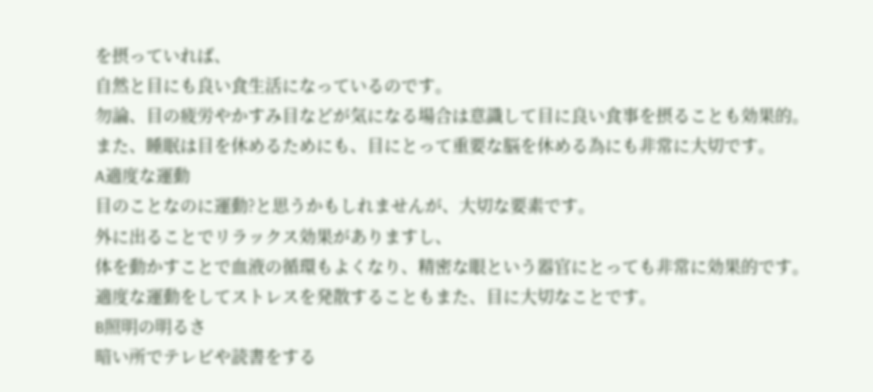を摂っていれば、
自然と目にも良い食生活になっているのです。
勿論、目の疲労やかすみ目などが気になる場合は意識して目に良い食事を摂ることも効果的。
また、睡眠は目を休めるためにも、目にとって重要な脳を休める為にも非常に大切です。
A適度な運動
目のことなのに運動?と思うかもしれませんが、大切な要素です。
外に出ることでリラックス効果がありますし、
体を動かすことで血液の循環もよくなり、精密な眼という器官にとっても非常に効果的です。
適度な運動をしてストレスを発散することもまた、目に大切なことです。
B照明の明るさ
暗い所でテレビや読書をする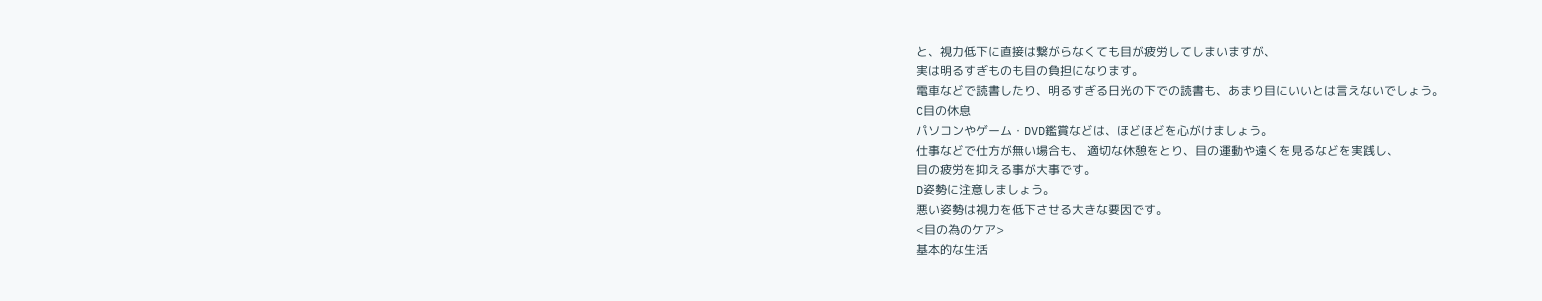と、視力低下に直接は繋がらなくても目が疲労してしまいますが、
実は明るすぎものも目の負担になります。
電車などで読書したり、明るすぎる日光の下での読書も、あまり目にいいとは言えないでしょう。
C目の休息
パソコンやゲーム・DVD鑑賞などは、ほどほどを心がけましょう。
仕事などで仕方が無い場合も、 適切な休憩をとり、目の運動や遠くを見るなどを実践し、
目の疲労を抑える事が大事です。
D姿勢に注意しましょう。
悪い姿勢は視力を低下させる大きな要因です。
<目の為のケア>
基本的な生活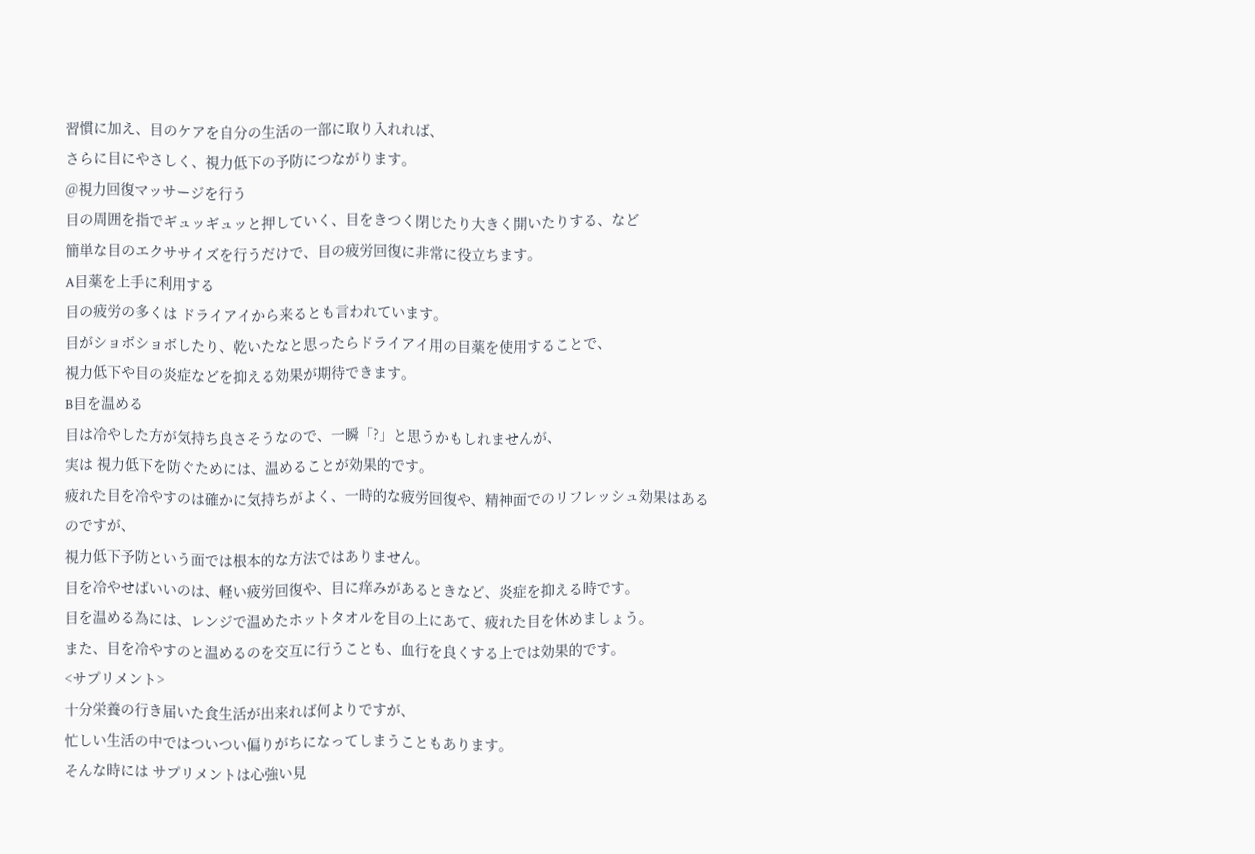習慣に加え、目のケアを自分の生活の一部に取り入れれば、
さらに目にやさしく、視力低下の予防につながります。
@視力回復マッサージを行う
目の周囲を指でギュッギュッと押していく、目をきつく閉じたり大きく開いたりする、など
簡単な目のエクササイズを行うだけで、目の疲労回復に非常に役立ちます。
A目薬を上手に利用する
目の疲労の多くは ドライアイから来るとも言われています。
目がショボショボしたり、乾いたなと思ったらドライアイ用の目薬を使用することで、
視力低下や目の炎症などを抑える効果が期待できます。
B目を温める
目は冷やした方が気持ち良さそうなので、一瞬「?」と思うかもしれませんが、
実は 視力低下を防ぐためには、温めることが効果的です。
疲れた目を冷やすのは確かに気持ちがよく、一時的な疲労回復や、精神面でのリフレッシュ効果はあるのですが、
視力低下予防という面では根本的な方法ではありません。
目を冷やせばいいのは、軽い疲労回復や、目に痒みがあるときなど、炎症を抑える時です。
目を温める為には、レンジで温めたホットタオルを目の上にあて、疲れた目を休めましょう。
また、目を冷やすのと温めるのを交互に行うことも、血行を良くする上では効果的です。
<サプリメント>
十分栄養の行き届いた食生活が出来れば何よりですが、
忙しい生活の中ではついつい偏りがちになってしまうこともあります。
そんな時には サプリメントは心強い見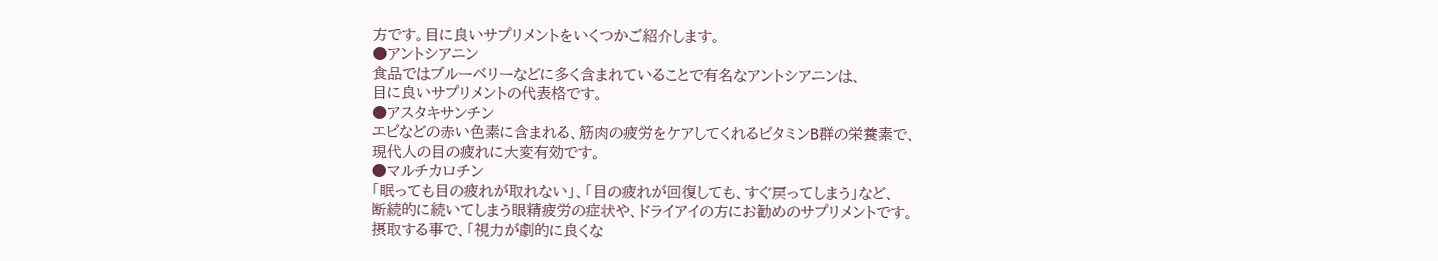方です。目に良いサプリメントをいくつかご紹介します。
●アントシアニン
食品ではブルーベリーなどに多く含まれていることで有名なアントシアニンは、
目に良いサプリメントの代表格です。
●アスタキサンチン
エビなどの赤い色素に含まれる、筋肉の疲労をケアしてくれるビタミンB群の栄養素で、
現代人の目の疲れに大変有効です。
●マルチカロチン
「眠っても目の疲れが取れない」、「目の疲れが回復しても、すぐ戻ってしまう」など、
断続的に続いてしまう眼精疲労の症状や、ドライアイの方にお勧めのサプリメントです。
摂取する事で、「視力が劇的に良くな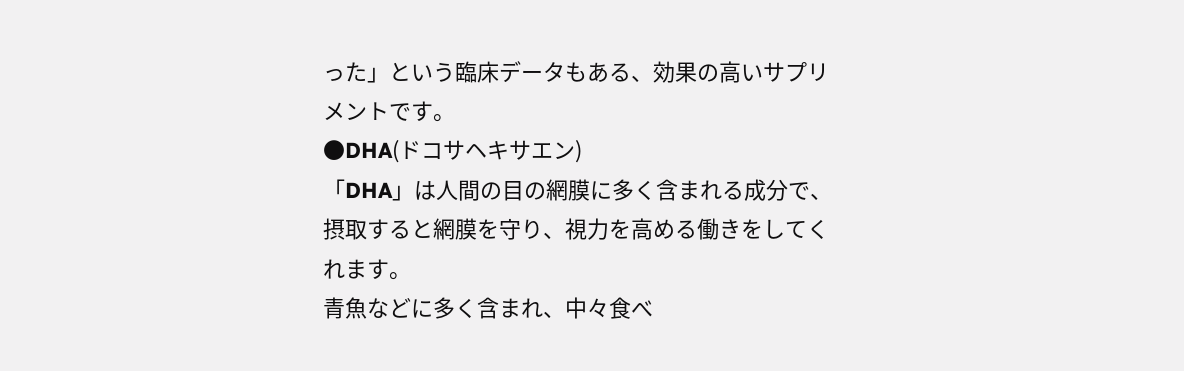った」という臨床データもある、効果の高いサプリメントです。
●DHA(ドコサヘキサエン)
「DHA」は人間の目の網膜に多く含まれる成分で、
摂取すると網膜を守り、視力を高める働きをしてくれます。
青魚などに多く含まれ、中々食べ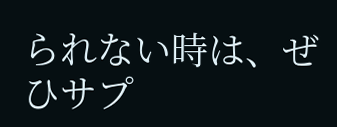られない時は、ぜひサプ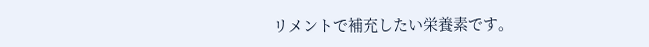リメントで補充したい栄養素です。